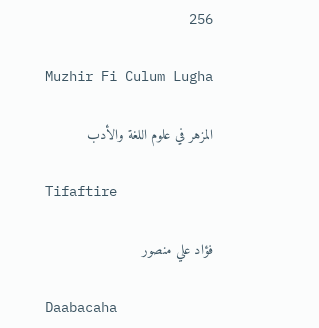256

Muzhir Fi Culum Lugha

المزهر في علوم اللغة والأدب

Tifaftire

فؤاد علي منصور

Daabacaha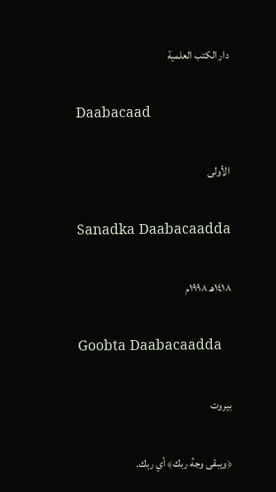دار الكتب العلمية

Daabacaad

الأولى

Sanadka Daabacaadda

١٤١٨هـ ١٩٩٨م

Goobta Daabacaadda

بيروت

﴿ويبقى وجهُ ربك﴾ أي ربك.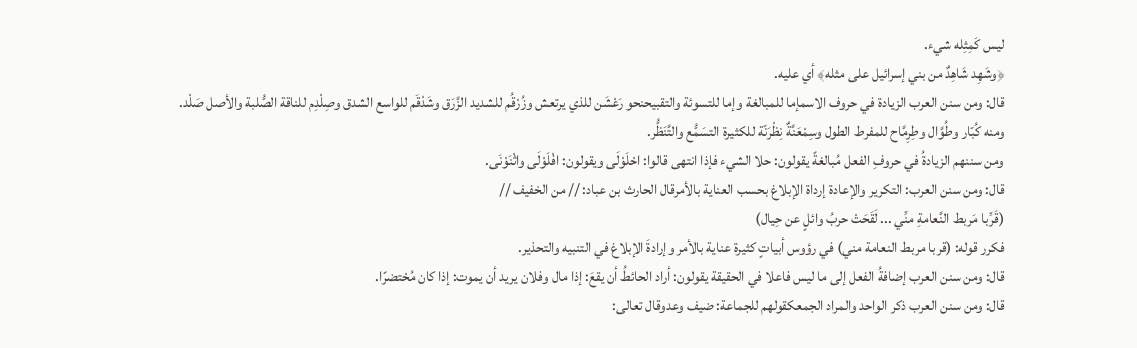ليس كَمِثِله شيء.
﴿وشَهِد شَاهِدٌ من بني إسرائيل على مثله﴾ أي عليه.
قال: ومن سنن العرب الزيادة في حروف الاسمإما للمبالغة وإما للتسوئة والتقبيحنحو رَعْشَن للذي يرتعش وزُرْقُم للشديد الزَّرَق وشَدْقَم للواسع الشدق وصِلْدِم للناقة الصُّلبة والأصل صَلْد.
ومنه كُبّار وطُوَّال وطِرِمَّاح للمفرط الطول وسِمْعَنَّةٌ نِظْرَنّة للكثيرة التسَمُّع والتَّنَظُّر.
ومن سننهم الزيادةُ في حروفِ الفعل مُبالغةً يقولون: حلا الشيء فإذا انتهى قالوا: احْلَوْلَى ويقولون: افْلَوْلَى واثْنَوْنَى.
قال: ومن سنن العرب: التكرير والإعادة إرداة الإبلاغ بحسب العناية بالأمرقال الحارث بن عباد: // من الخفيف //
(قَرِّبا مَربط النَّعامةِ منِّي ... لَقَحَتْ حربُ وائلٍ عن حِيال)
فكرر قوله: (قربا مربط النعامة مني) في رؤوس أبياتٍ كثيرة عناية بالأمر وإرادةَ الإبلاغ في التنبيه والتحذير.
قال: ومن سنن العرب إضافةُ الفعل إلى ما ليس فاعلا في الحقيقة يقولون: أراد الحائطُ أن يقعَ: إذا مال وفلان يريد أن يموت: إذا كان مُحْتضرًا.
قال: ومن سنن العرب ذكر الواحد والمراد الجمعكقولهم للجماعة: ضيف وعدوقال تعالى: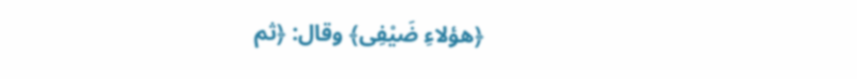﴿هؤلاءِ ضَيْفِى﴾ وقال: ﴿ثم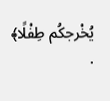يُخْرجكُم طِفْلًا﴾ .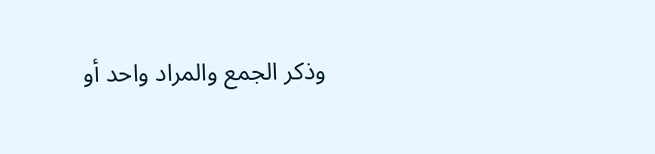وذكر الجمع والمراد واحد أو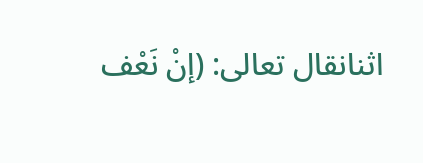اثنانقال تعالى: (إنْ نَعْف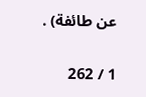عن طائفة) .

1 / 262